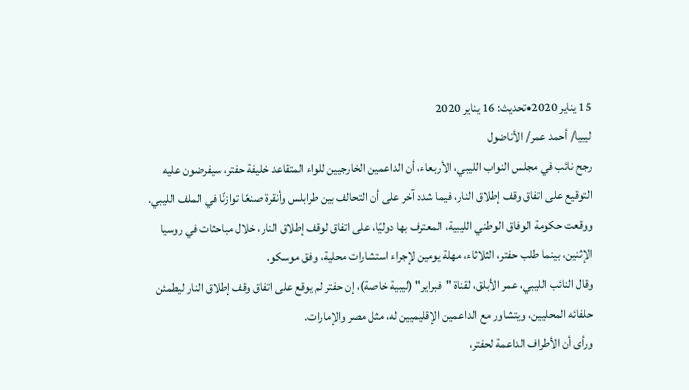15 يناير 2020•تحديث: 16 يناير 2020
ليبيا/ أحمد عمر/ الأناضول
رجح نائب في مجلس النواب الليبي، الأربعاء، أن الداعمين الخارجيين للواء المتقاعد خليفة حفتر، سيفرضون عليه التوقيع على اتفاق وقف إطلاق النار، فيما شدد آخر على أن التحالف بين طرابلس وأنقرة صنعًا توازنًا في الملف الليبي.
ووقعت حكومة الوفاق الوطني الليبية، المعترف بها دوليًا، على اتفاق لوقف إطلاق النار، خلال مباحثات في روسيا الإثنين، بينما طلب حفتر، الثلاثاء، مهلة يومين لإجراء استشارات محلية، وفق موسكو.
وقال النائب الليبي، عمر الأبلق، لقناة "فبراير" (ليبية خاصة)، إن حفتر لم يوقع على اتفاق وقف إطلاق النار ليطمئن حلفائه المحليين، ويتشاور مع الداعمين الإقليميين له، مثل مصر والإمارات.
ورأى أن الأطراف الداعمة لحفتر،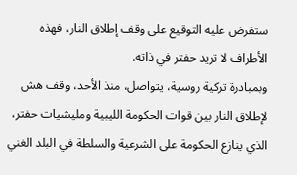ستفرض عليه التوقيع على وقف إطلاق النار، فهذه الأطراف لا تريد حفتر في ذاته.
وبمبادرة تركية روسية، يتواصل، منذ الأحد، وقف هش لإطلاق النار بين قوات الحكومة الليبية ومليشيات حفتر، الذي ينازع الحكومة على الشرعية والسلطة في البلد الغني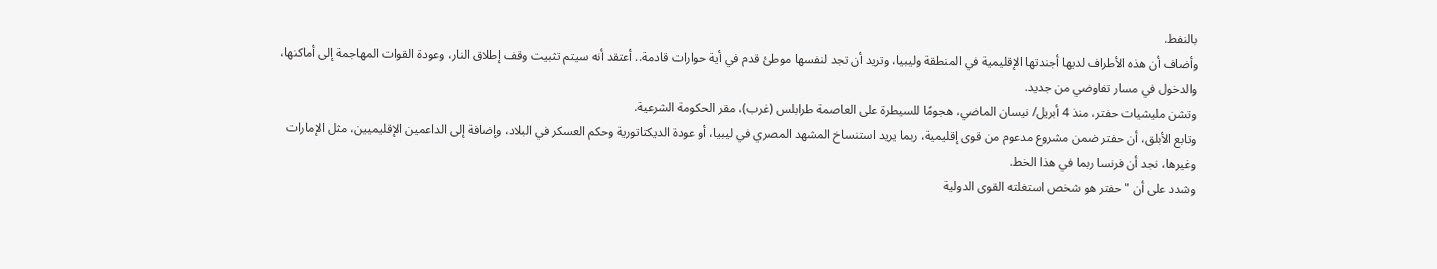بالنفط.
وأضاف أن هذه الأطراف لديها أجندتها الإقليمية في المنطقة وليبيا، وتريد أن تجد لنفسها موطئ قدم في أية حوارات قادمة.. أعتقد أنه سيتم تثبيت وقف إطلاق النار، وعودة القوات المهاجمة إلى أماكنها، والدخول في مسار تفاوضي من جديد.
وتشن مليشيات حفتر، منذ 4 أبريل/ نيسان الماضي، هجومًا للسيطرة على العاصمة طرابلس (غرب)، مقر الحكومة الشرعية.
وتابع الأبلق، أن حفتر ضمن مشروع مدعوم من قوى إقليمية، ربما يريد استنساخ المشهد المصري في ليبيا، أو عودة الديكتاتورية وحكم العسكر في البلاد، وإضافة إلى الداعمين الإقليميين، مثل الإمارات وغيرها، نجد أن فرنسا ربما في هذا الخط.
وشدد على أن "حفتر هو شخص استغلته القوى الدولية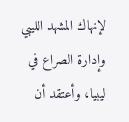لإنهاك المشهد الليبي وإدارة الصراع في ليبيا، وأعتقد أن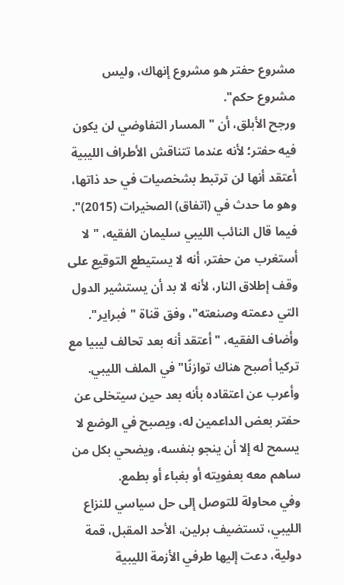مشروع حفتر هو مشروع إنهاك، وليس مشروع حكم".
ورجح الأبلق، أن "المسار التفاوضي لن يكون فيه حفتر؛ لأنه عندما تتناقش الأطراف الليبية أعتقد أنها لن ترتبط بشخصيات في حد ذاتها، وهو ما حدث في (اتفاق) الصخيرات (2015)".
فيما قال النائب الليبي سليمان الفقيه، "لا أستغرب من حفتر، أنه لا يستيطع التوقيع على وقف إطلاق النار، لأنه لا بد أن يستشير الدول التي دعمته وصنعته"، وفق قناة "فبراير".
وأضاف الفقيه، "أعتقد أنه بعد تحالف ليبيا مع تركيا أصبح هناك توازنًا" في الملف الليبي.
وأعرب عن اعتقاده بأنه بعد حين سيتخلى عن حفتر بعض الداعمين له، ويصبح في الوضع لا يسمح له إلا أن ينجو بنفسه، ويضحي بكل من ساهم معه بعفويته أو بغباء أو بطمع.
وفي محاولة للتوصل إلى حل سياسي للنزاع الليبي، تستضيف برلين، الأحد المقبل، قمة دولية، دعت إليها طرفي الأزمة الليبية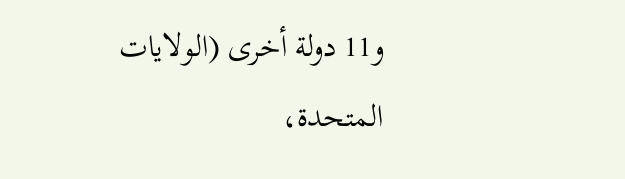و11 دولة أخرى (الولايات المتحدة،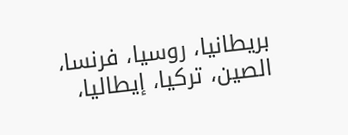بريطانيا، روسيا، فرنسا، الصين، تركيا، إيطاليا،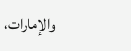والإمارات،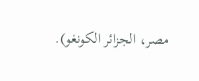مصر، الجزائر الكونغو).